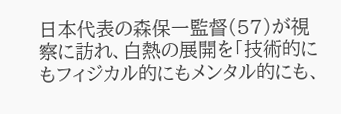日本代表の森保一監督(57)が視察に訪れ、白熱の展開を「技術的にもフィジカル的にもメンタル的にも、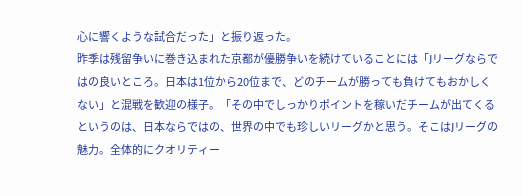心に響くような試合だった」と振り返った。
昨季は残留争いに巻き込まれた京都が優勝争いを続けていることには「Jリーグならではの良いところ。日本は1位から20位まで、どのチームが勝っても負けてもおかしくない」と混戦を歓迎の様子。「その中でしっかりポイントを稼いだチームが出てくるというのは、日本ならではの、世界の中でも珍しいリーグかと思う。そこはJリーグの魅力。全体的にクオリティー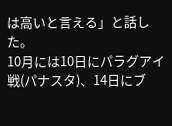は高いと言える」と話した。
10月には10日にパラグアイ戦(パナスタ)、14日にブ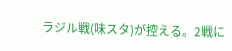ラジル戦(味スタ)が控える。2戦に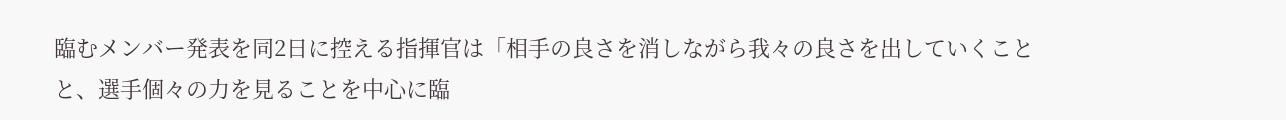臨むメンバー発表を同2日に控える指揮官は「相手の良さを消しながら我々の良さを出していくことと、選手個々の力を見ることを中心に臨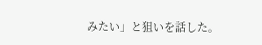みたい」と狙いを話した。